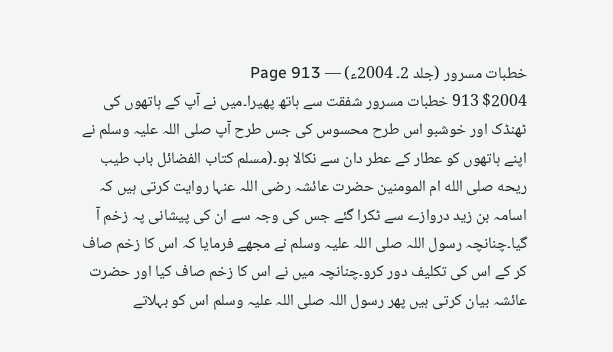خطبات مسرور (جلد 2۔ 2004ء) — Page 913
$2004 913 خطبات مسرور شفقت سے ہاتھ پھیرا۔میں نے آپ کے ہاتھوں کی ٹھنڈک اور خوشبو اس طرح محسوس کی جس طرح آپ صلی اللہ علیہ وسلم نے اپنے ہاتھوں کو عطار کے عطر دان سے نکالا ہو۔(مسلم کتاب الفضائل باب طيب ريحه صلى الله ام المومنین حضرت عائشہ رضی اللہ عنہا روایت کرتی ہیں کہ اسامہ بن زید دروازے سے ٹکرا گئے جس کی وجہ سے ان کی پیشانی پہ زخم آ گیا۔چنانچہ رسول اللہ صلی اللہ علیہ وسلم نے مجھے فرمایا کہ اس کا زخم صاف کر کے اس کی تکلیف دور کرو۔چنانچہ میں نے اس کا زخم صاف کیا اور حضرت عائشہ بیان کرتی ہیں پھر رسول اللہ صلی اللہ علیہ وسلم اس کو بہلاتے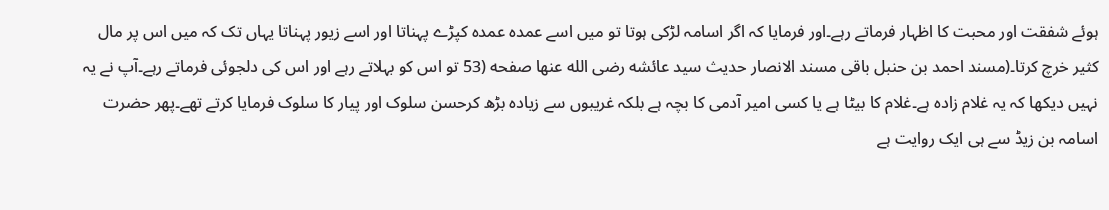ہوئے شفقت اور محبت کا اظہار فرماتے رہے۔اور فرمایا کہ اگر اسامہ لڑکی ہوتا تو میں اسے عمدہ عمدہ کپڑے پہناتا اور اسے زیور پہناتا یہاں تک کہ میں اس پر مال کثیر خرچ کرتا۔(مسند احمد بن حنبل باقی مسند الانصار حدیث سید عائشه رضی الله عنها صفحه (53 تو اس کو بہلاتے رہے اور اس کی دلجوئی فرماتے رہے۔آپ نے یہ نہیں دیکھا کہ یہ غلام زادہ ہے۔غلام کا بیٹا ہے یا کسی امیر آدمی کا بچہ ہے بلکہ غریبوں سے زیادہ بڑھ کرحسن سلوک اور پیار کا سلوک فرمایا کرتے تھے۔پھر حضرت اسامہ بن زیڈ سے ہی ایک روایت ہے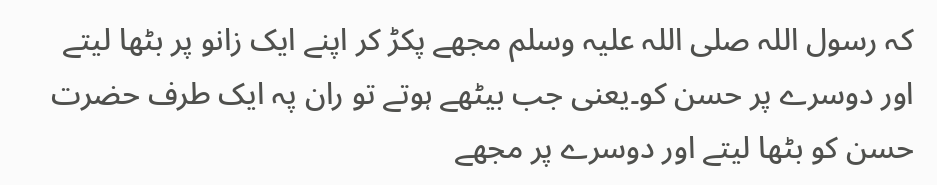کہ رسول اللہ صلی اللہ علیہ وسلم مجھے پکڑ کر اپنے ایک زانو پر بٹھا لیتے اور دوسرے پر حسن کو۔یعنی جب بیٹھے ہوتے تو ران پہ ایک طرف حضرت حسن کو بٹھا لیتے اور دوسرے پر مجھے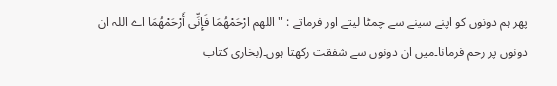پھر ہم دونوں کو اپنے سینے سے چمٹا لیتے اور فرماتے : " اللهم ارْحَمْهُمَا فَإِنِّى أَرْحَمْهُمَا اے اللہ ان دونوں پر رحم فرمانا۔میں ان دونوں سے شفقت رکھتا ہوں۔(بخاری کتاب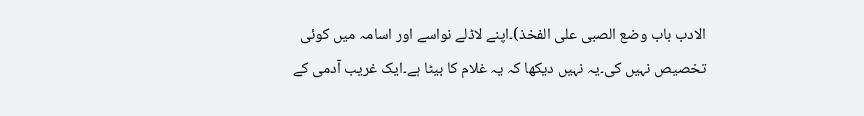الادب باب وضع الصبى على الفخذ)۔اپنے لاڈلے نواسے اور اسامہ میں کوئی تخصیص نہیں کی۔یہ نہیں دیکھا کہ یہ غلام کا بیٹا ہے۔ایک غریب آدمی کے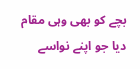بچے کو بھی وہی مقام دیا جو اپنے نواسے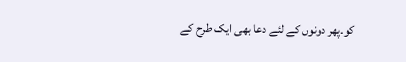کو۔پھر دونوں کے لئے دعا بھی ایک طرح کے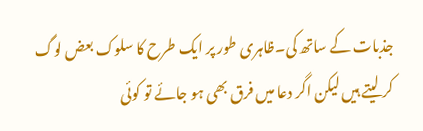جذبات کے ساتھ کی۔ظاہری طور پر ایک طرح کا سلوک بعض لوگ کر لیتے ہیں لیکن اگر دعا میں فرق بھی ہو جائے تو کوئی